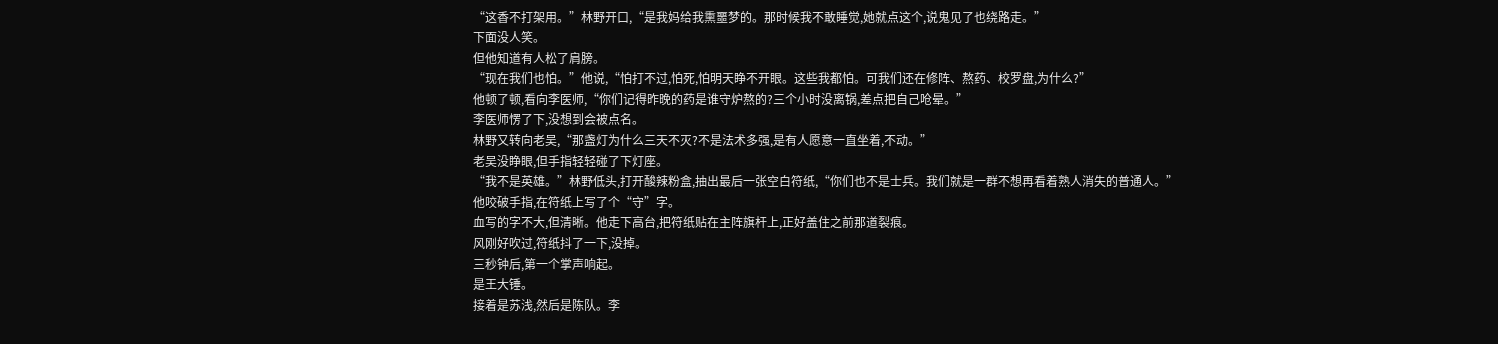“这香不打架用。”林野开口,“是我妈给我熏噩梦的。那时候我不敢睡觉,她就点这个,说鬼见了也绕路走。”
下面没人笑。
但他知道有人松了肩膀。
“现在我们也怕。”他说,“怕打不过,怕死,怕明天睁不开眼。这些我都怕。可我们还在修阵、熬药、校罗盘,为什么?”
他顿了顿,看向李医师,“你们记得昨晚的药是谁守炉熬的?三个小时没离锅,差点把自己呛晕。”
李医师愣了下,没想到会被点名。
林野又转向老吴,“那盏灯为什么三天不灭?不是法术多强,是有人愿意一直坐着,不动。”
老吴没睁眼,但手指轻轻碰了下灯座。
“我不是英雄。”林野低头,打开酸辣粉盒,抽出最后一张空白符纸,“你们也不是士兵。我们就是一群不想再看着熟人消失的普通人。”
他咬破手指,在符纸上写了个“守”字。
血写的字不大,但清晰。他走下高台,把符纸贴在主阵旗杆上,正好盖住之前那道裂痕。
风刚好吹过,符纸抖了一下,没掉。
三秒钟后,第一个掌声响起。
是王大锤。
接着是苏浅,然后是陈队。李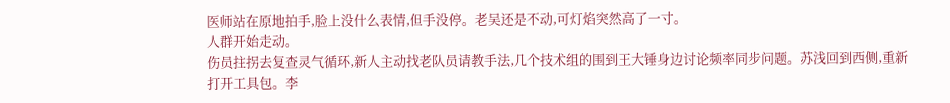医师站在原地拍手,脸上没什么表情,但手没停。老吴还是不动,可灯焰突然高了一寸。
人群开始走动。
伤员拄拐去复查灵气循环,新人主动找老队员请教手法,几个技术组的围到王大锤身边讨论频率同步问题。苏浅回到西侧,重新打开工具包。李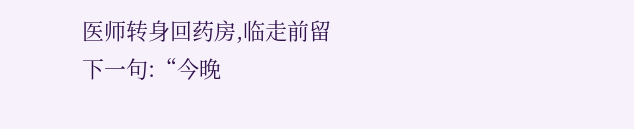医师转身回药房,临走前留下一句:“今晚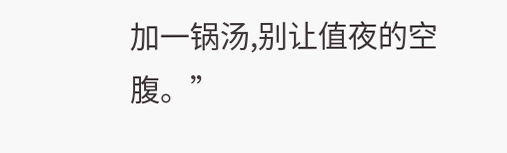加一锅汤,别让值夜的空腹。”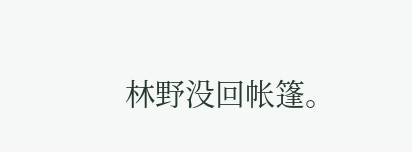林野没回帐篷。